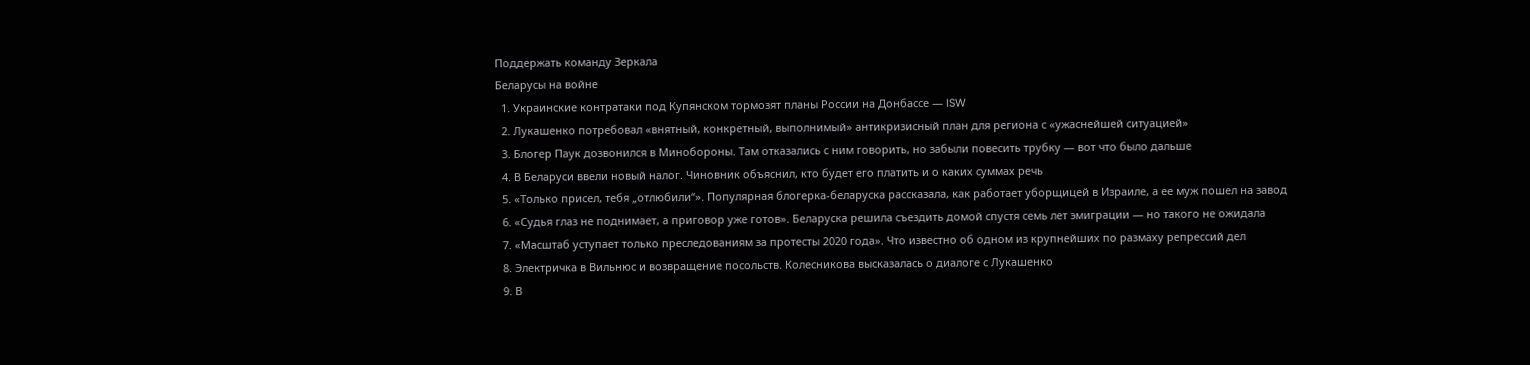Поддержать команду Зеркала
Беларусы на войне
  1. Украинские контратаки под Купянском тормозят планы России на Донбассе — ISW
  2. Лукашенко потребовал «внятный, конкретный, выполнимый» антикризисный план для региона с «ужаснейшей ситуацией»
  3. Блогер Паук дозвонился в Минобороны. Там отказались с ним говорить, но забыли повесить трубку — вот что было дальше
  4. В Беларуси ввели новый налог. Чиновник объяснил, кто будет его платить и о каких суммах речь
  5. «Только присел, тебя „отлюбили“». Популярная блогерка-беларуска рассказала, как работает уборщицей в Израиле, а ее муж пошел на завод
  6. «Судья глаз не поднимает, а приговор уже готов». Беларуска решила съездить домой спустя семь лет эмиграции — но такого не ожидала
  7. «Масштаб уступает только преследованиям за протесты 2020 года». Что известно об одном из крупнейших по размаху репрессий дел
  8. Электричка в Вильнюс и возвращение посольств. Колесникова высказалась о диалоге с Лукашенко
  9. В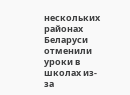нескольких районах Беларуси отменили уроки в школах из-за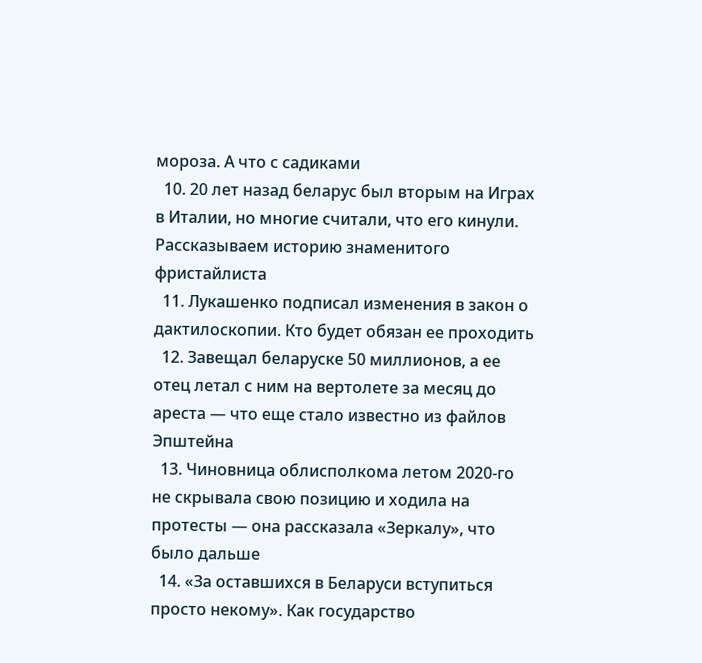мороза. А что с садиками
  10. 20 лет назад беларус был вторым на Играх в Италии, но многие считали, что его кинули. Рассказываем историю знаменитого фристайлиста
  11. Лукашенко подписал изменения в закон о дактилоскопии. Кто будет обязан ее проходить
  12. Завещал беларуске 50 миллионов, а ее отец летал с ним на вертолете за месяц до ареста — что еще стало известно из файлов Эпштейна
  13. Чиновница облисполкома летом 2020-го не скрывала свою позицию и ходила на протесты — она рассказала «Зеркалу», что было дальше
  14. «За оставшихся в Беларуси вступиться просто некому». Как государство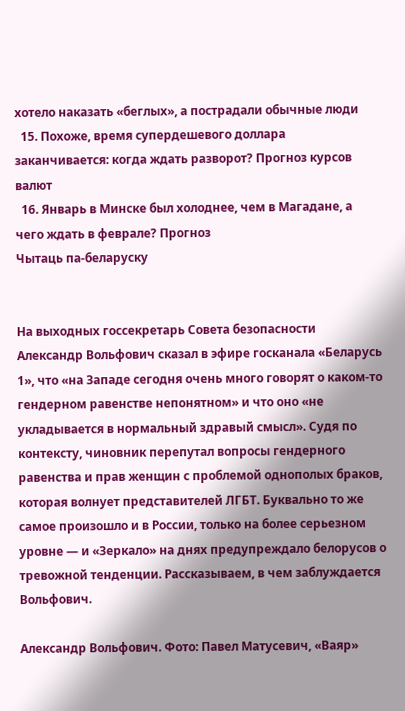хотело наказать «беглых», а пострадали обычные люди
  15. Похоже, время супердешевого доллара заканчивается: когда ждать разворот? Прогноз курсов валют
  16. Январь в Минске был холоднее, чем в Магадане, а чего ждать в феврале? Прогноз
Чытаць па-беларуску


На выходных госсекретарь Совета безопасности Александр Вольфович сказал в эфире госканала «Беларусь 1», что «на Западе сегодня очень много говорят о каком-то гендерном равенстве непонятном» и что оно «не укладывается в нормальный здравый смысл». Судя по контексту, чиновник перепутал вопросы гендерного равенства и прав женщин с проблемой однополых браков, которая волнует представителей ЛГБТ. Буквально то же самое произошло и в России, только на более серьезном уровне — и «Зеркало» на днях предупреждало белорусов о тревожной тенденции. Рассказываем, в чем заблуждается Вольфович.

Александр Вольфович. Фото: Павел Матусевич, «Ваяр»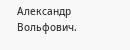Александр Вольфович.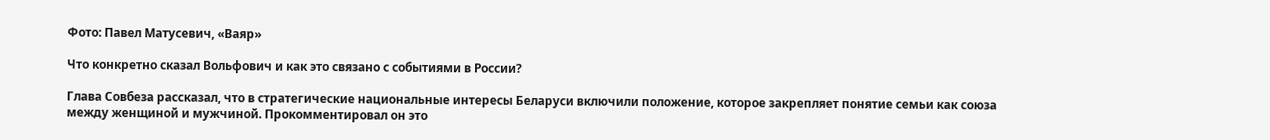Фото: Павел Матусевич, «Ваяр»

Что конкретно сказал Вольфович и как это связано с событиями в России?

Глава Совбеза рассказал, что в стратегические национальные интересы Беларуси включили положение, которое закрепляет понятие семьи как союза между женщиной и мужчиной. Прокомментировал он это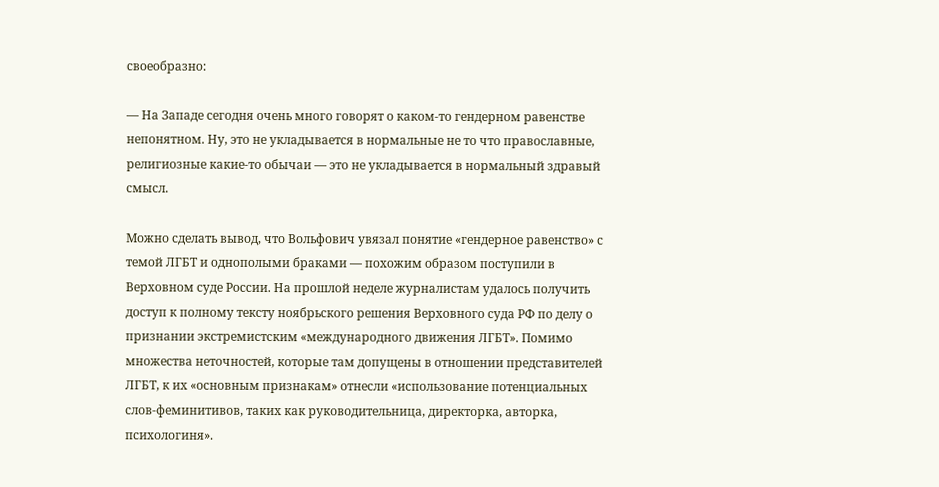своеобразно:

— На Западе сегодня очень много говорят о каком-то гендерном равенстве непонятном. Ну, это не укладывается в нормальные не то что православные, религиозные какие-то обычаи — это не укладывается в нормальный здравый смысл.

Можно сделать вывод, что Вольфович увязал понятие «гендерное равенство» с темой ЛГБТ и однополыми браками — похожим образом поступили в Верховном суде России. На прошлой неделе журналистам удалось получить доступ к полному тексту ноябрьского решения Верховного суда РФ по делу о признании экстремистским «международного движения ЛГБТ». Помимо множества неточностей, которые там допущены в отношении представителей ЛГБТ, к их «основным признакам» отнесли «использование потенциальных слов-феминитивов, таких как руководительница, директорка, авторка, психологиня».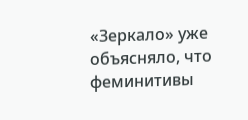«Зеркало» уже объясняло, что феминитивы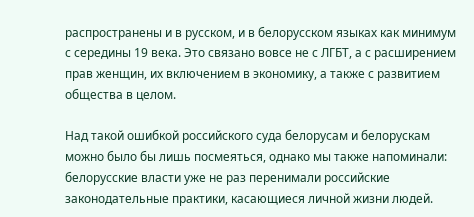распространены и в русском, и в белорусском языках как минимум с середины 19 века. Это связано вовсе не с ЛГБТ, а с расширением прав женщин, их включением в экономику, а также с развитием общества в целом.

Над такой ошибкой российского суда белорусам и белорускам можно было бы лишь посмеяться, однако мы также напоминали: белорусские власти уже не раз перенимали российские законодательные практики, касающиеся личной жизни людей.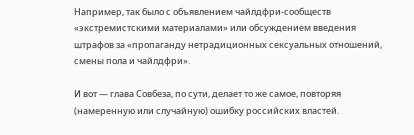Например, так было с объявлением чайлдфри-сообществ «экстремистскими материалами» или обсуждением введения штрафов за «пропаганду нетрадиционных сексуальных отношений, смены пола и чайлдфри».

И вот — глава Совбеза, по сути, делает то же самое, повторяя (намеренную или случайную) ошибку российских властей.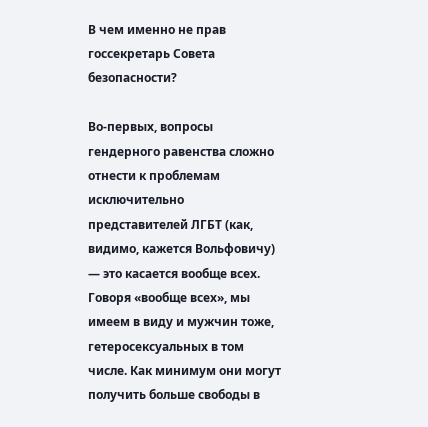В чем именно не прав госсекретарь Совета безопасности?

Во-первых, вопросы гендерного равенства сложно отнести к проблемам исключительно представителей ЛГБТ (как, видимо, кажется Вольфовичу) — это касается вообще всех. Говоря «вообще всех», мы имеем в виду и мужчин тоже, гетеросексуальных в том числе. Как минимум они могут получить больше свободы в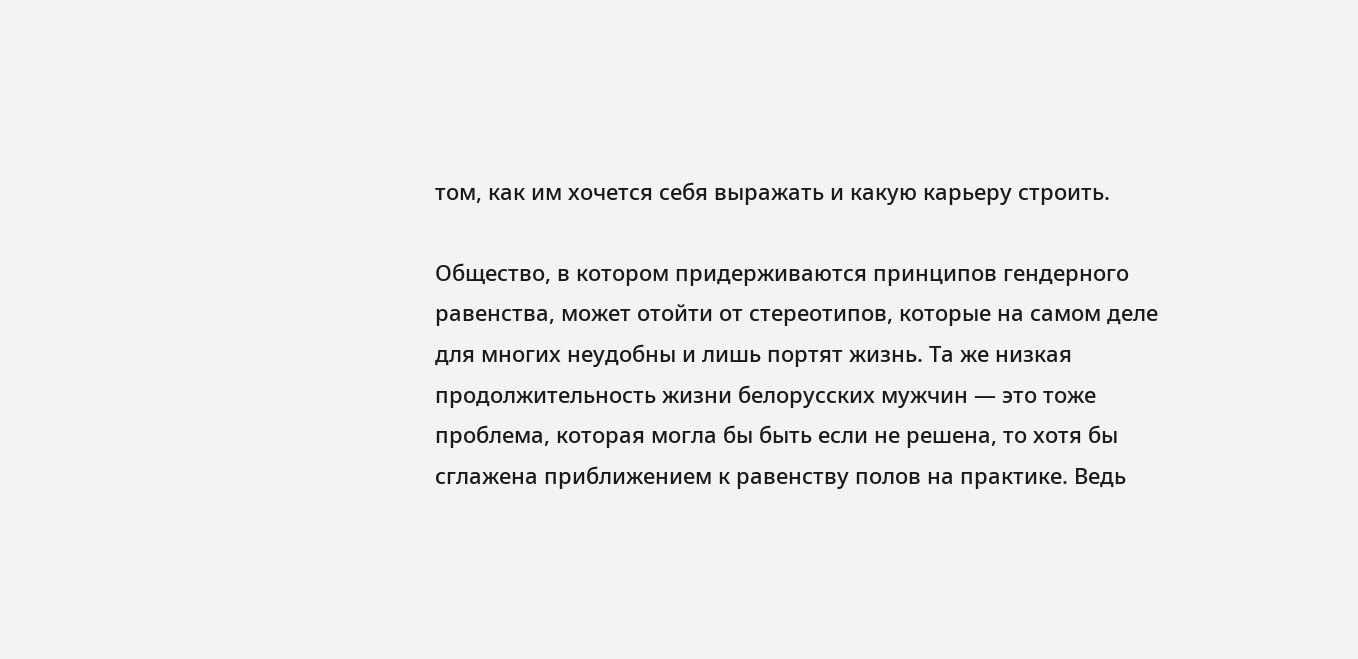том, как им хочется себя выражать и какую карьеру строить.

Общество, в котором придерживаются принципов гендерного равенства, может отойти от стереотипов, которые на самом деле для многих неудобны и лишь портят жизнь. Та же низкая продолжительность жизни белорусских мужчин — это тоже проблема, которая могла бы быть если не решена, то хотя бы сглажена приближением к равенству полов на практике. Ведь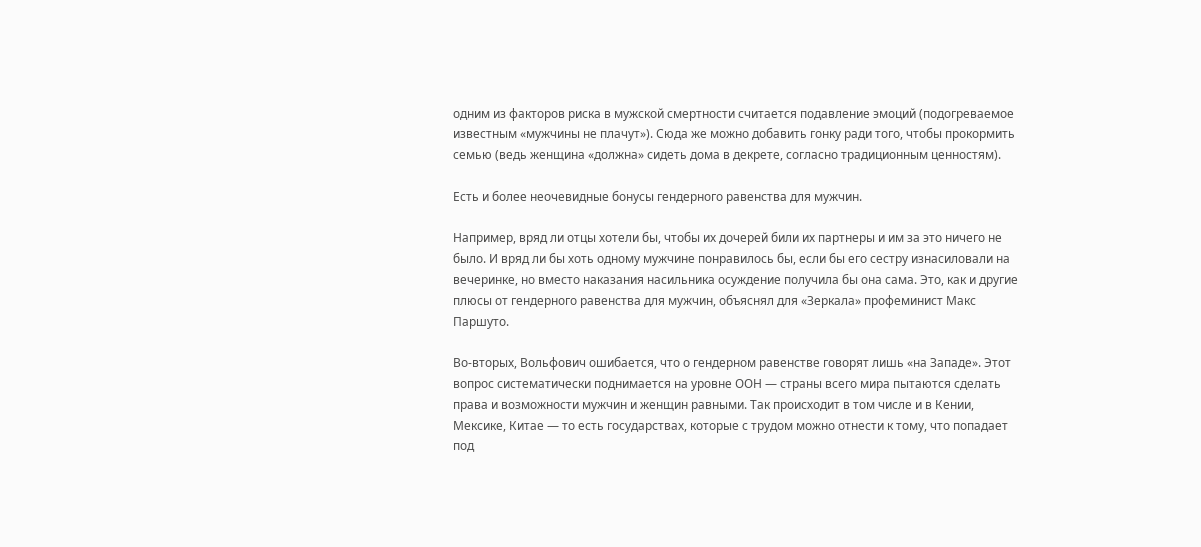одним из факторов риска в мужской смертности считается подавление эмоций (подогреваемое известным «мужчины не плачут»). Сюда же можно добавить гонку ради того, чтобы прокормить семью (ведь женщина «должна» сидеть дома в декрете, согласно традиционным ценностям).

Есть и более неочевидные бонусы гендерного равенства для мужчин.

Например, вряд ли отцы хотели бы, чтобы их дочерей били их партнеры и им за это ничего не было. И вряд ли бы хоть одному мужчине понравилось бы, если бы его сестру изнасиловали на вечеринке, но вместо наказания насильника осуждение получила бы она сама. Это, как и другие плюсы от гендерного равенства для мужчин, объяснял для «Зеркала» профеминист Макс Паршуто.

Во-вторых, Вольфович ошибается, что о гендерном равенстве говорят лишь «на Западе». Этот вопрос систематически поднимается на уровне ООН — страны всего мира пытаются сделать права и возможности мужчин и женщин равными. Так происходит в том числе и в Кении, Мексике, Китае — то есть государствах, которые с трудом можно отнести к тому, что попадает под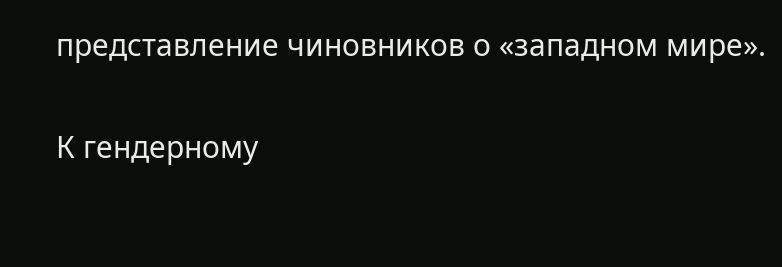представление чиновников о «западном мире».

К гендерному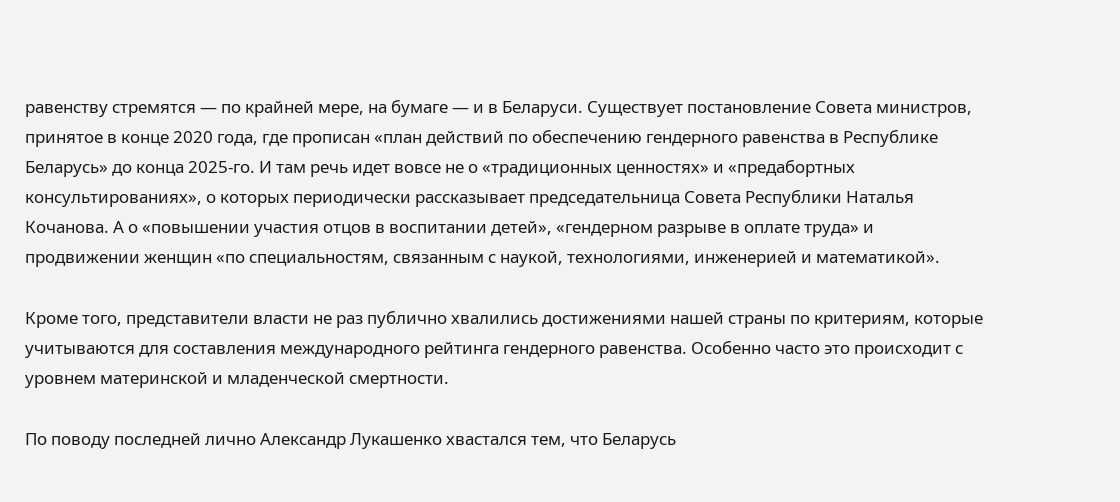равенству стремятся — по крайней мере, на бумаге — и в Беларуси. Существует постановление Совета министров, принятое в конце 2020 года, где прописан «план действий по обеспечению гендерного равенства в Республике Беларусь» до конца 2025-го. И там речь идет вовсе не о «традиционных ценностях» и «предабортных консультированиях», о которых периодически рассказывает председательница Совета Республики Наталья Кочанова. А о «повышении участия отцов в воспитании детей», «гендерном разрыве в оплате труда» и продвижении женщин «по специальностям, связанным с наукой, технологиями, инженерией и математикой».

Кроме того, представители власти не раз публично хвалились достижениями нашей страны по критериям, которые учитываются для составления международного рейтинга гендерного равенства. Особенно часто это происходит с уровнем материнской и младенческой смертности.

По поводу последней лично Александр Лукашенко хвастался тем, что Беларусь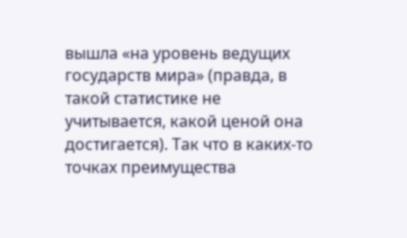вышла «на уровень ведущих государств мира» (правда, в такой статистике не учитывается, какой ценой она достигается). Так что в каких-то точках преимущества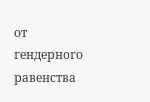от гендерного равенства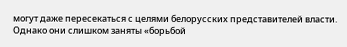могут даже пересекаться с целями белорусских представителей власти. Однако они слишком заняты «борьбой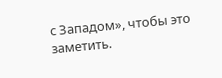с Западом», чтобы это заметить.